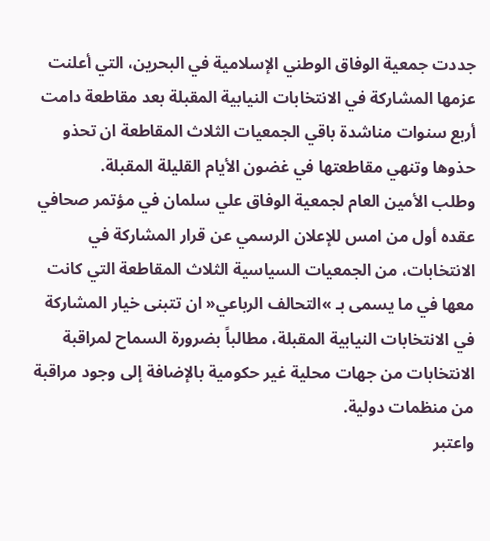جددت جمعية الوفاق الوطني الإسلامية في البحرين، التي أعلنت عزمها المشاركة في الانتخابات النيابية المقبلة بعد مقاطعة دامت أربع سنوات مناشدة باقي الجمعيات الثلاث المقاطعة ان تحذو حذوها وتنهي مقاطعتها في غضون الأيام القليلة المقبلة.
وطلب الأمين العام لجمعية الوفاق علي سلمان في مؤتمر صحافي عقده أول من امس للإعلان الرسمي عن قرار المشاركة في الانتخابات، من الجمعيات السياسية الثلاث المقاطعة التي كانت معها في ما يسمى بـ »التحالف الرباعي« ان تتبنى خيار المشاركة في الانتخابات النيابية المقبلة، مطالباً بضرورة السماح لمراقبة الانتخابات من جهات محلية غير حكومية بالإضافة إلى وجود مراقبة من منظمات دولية.
واعتبر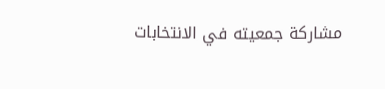مشاركة جمعيته في الانتخابات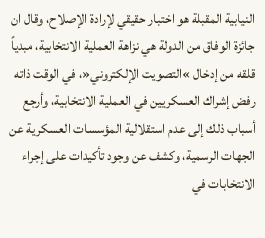النيابية المقبلة هو اختبار حقيقي لإرادة الإصلاح، وقال ان جائزة الوفاق من الدولة هي نزاهة العملية الانتخابية، مبدياً قلقه من إدخال »التصويت الإلكتروني«، في الوقت ذاته رفض إشراك العسكريين في العملية الانتخابية، وأرجع أسباب ذلك إلى عدم استقلالية المؤسسات العسكرية عن الجهات الرسمية، وكشف عن وجود تأكيدات على إجراء الانتخابات في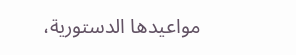مواعيدها الدستورية،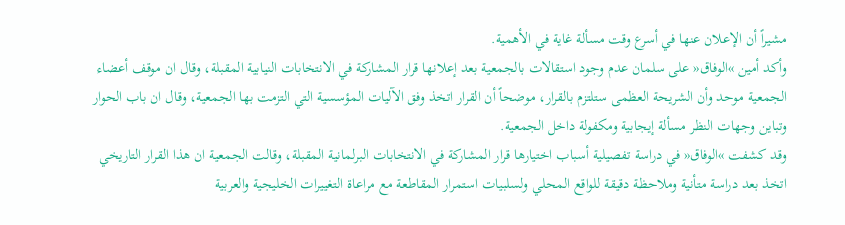مشيراً أن الإعلان عنها في أسرع وقت مسألة غاية في الأهمية.
وأكد أمين »الوفاق« على سلمان عدم وجود استقالات بالجمعية بعد إعلانها قرار المشاركة في الانتخابات النيابية المقبلة، وقال ان موقف أعضاء الجمعية موحد وأن الشريحة العظمى ستلتزم بالقرار، موضحاً أن القرار اتخذ وفق الآليات المؤسسية التي التزمت بها الجمعية، وقال ان باب الحوار وتباين وجهات النظر مسألة إيجابية ومكفولة داخل الجمعية.
وقد كشفت »الوفاق« في دراسة تفصيلية أسباب اختيارها قرار المشاركة في الانتخابات البرلمانية المقبلة، وقالت الجمعية ان هذا القرار التاريخي اتخذ بعد دراسة متأنية وملاحظة دقيقة للواقع المحلي ولسلبيات استمرار المقاطعة مع مراعاة التغييرات الخليجية والعربية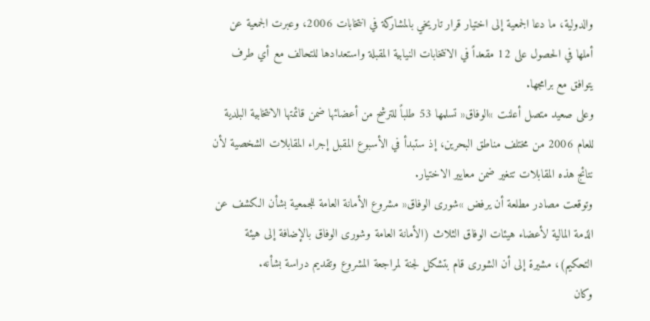والدولية، ما دعا الجمعية إلى اختيار قرار تاريخي بالمشاركة في انتخابات 2006، وعبرت الجمعية عن أملها في الحصول على 12 مقعداً في الانتخابات النيابية المقبلة واستعدادها للتحالف مع أي طرف يتوافق مع برامجها.
وعلى صعيد متصل أعلنت »الوفاق« تسلمها 53 طلباً للترشح من أعضائها ضمن قائمتها الانتخابية البلدية للعام 2006 من مختلف مناطق البحرين، إذ ستبدأ في الأسبوع المقبل إجراء المقابلات الشخصية لأن نتائج هذه المقابلات تتغير ضمن معايير الاختيار.
وتوقعت مصادر مطلعة أن يرفض »شورى الوفاق« مشروع الأمانة العامة للجمعية بشأن الكشف عن الذمة المالية لأعضاء هيئات الوفاق الثلاث (الأمانة العامة وشورى الوفاق بالإضافة إلى هيئة التحكيم)، مشيرة إلى أن الشورى قام بتشكل لجنة لمراجعة المشروع وتقديم دراسة بشأنه.
وكان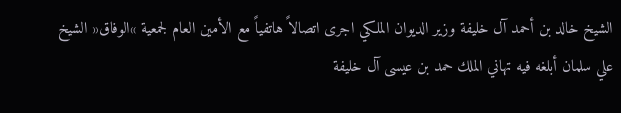الشيخ خالد بن أحمد آل خليفة وزير الديوان الملكي اجرى اتصالاً هاتفياً مع الأمين العام لجمعية »الوفاق« الشيخ علي سلمان أبلغه فيه تهاني الملك حمد بن عيسى آل خليفة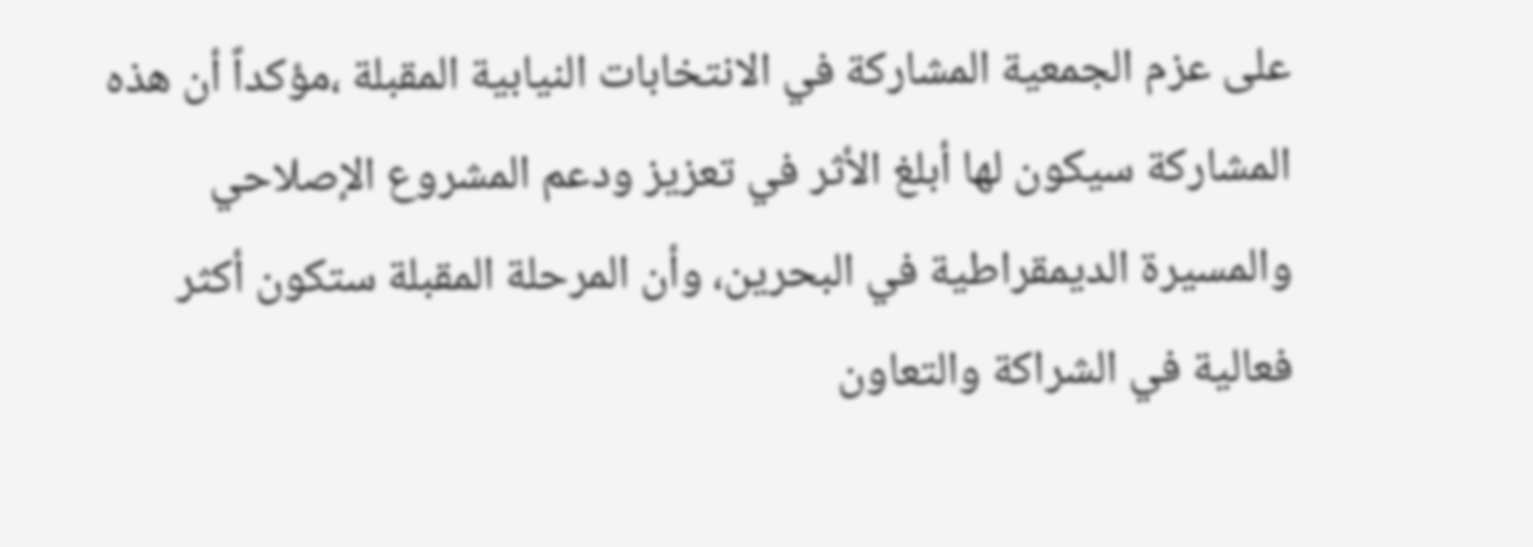على عزم الجمعية المشاركة في الانتخابات النيابية المقبلة ،مؤكداً أن هذه المشاركة سيكون لها أبلغ الأثر في تعزيز ودعم المشروع الإصلاحي والمسيرة الديمقراطية في البحرين، وأن المرحلة المقبلة ستكون أكثر فعالية في الشراكة والتعاون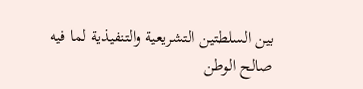بين السلطتين التشريعية والتنفيذية لما فيه صالح الوطن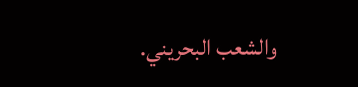والشعب البحريني.